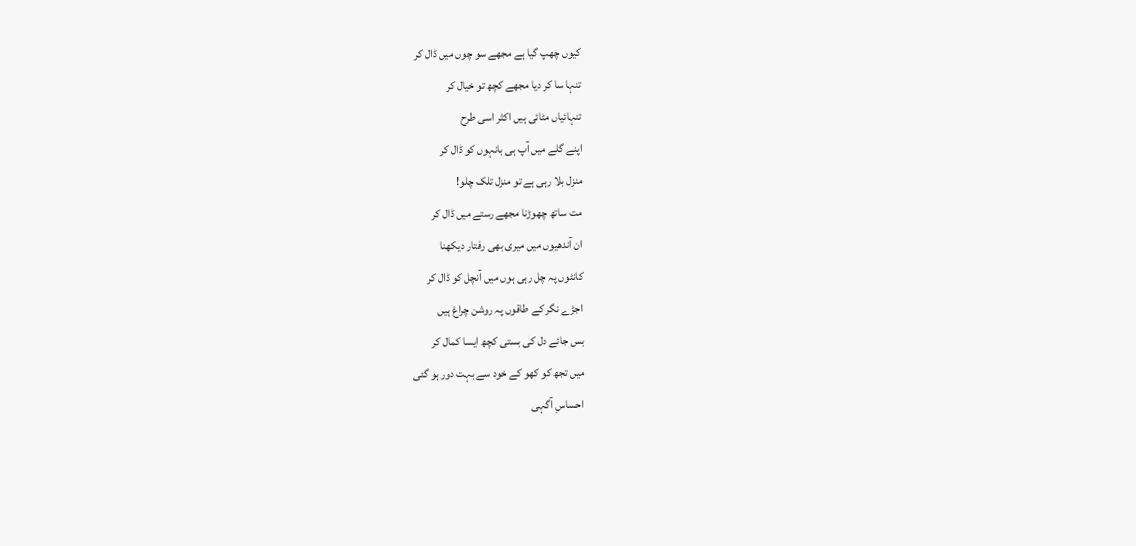کیوں چھپ گیا ہے مجھے سو چوں میں ڈال کر
تنہا سا کر دیا مجھے کچھ تو خیال کر
تنہائیاں مٹائی ہیں اکثر اسی طرح
اپنے گلے میں آپ ہی بانہوں کو ڈال کر
منزل بلا رہی ہے تو منزل تلک چلو!
مت ساتھ چھوڑنا مجھے رستے میں ڈال کر
ان آندھیوں میں میری بھی رفتار دیکھنا
کانٹوں پہ چل رہی ہوں میں آنچل کو ڈال کر
اجڑے نگر کے طاقوں پہ روشن چراغ ہیں
بس جائے دل کی بستی کچھ ایسا کمال کر
میں تجھ کو کھو کے خود سے بہت دور ہو گئی
احساسِ آگہی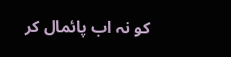کو نہ اب پائمال کر